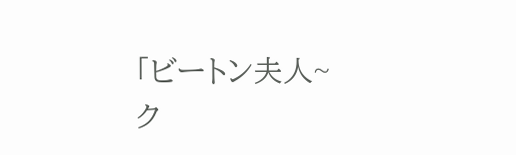「ビートン夫人~ク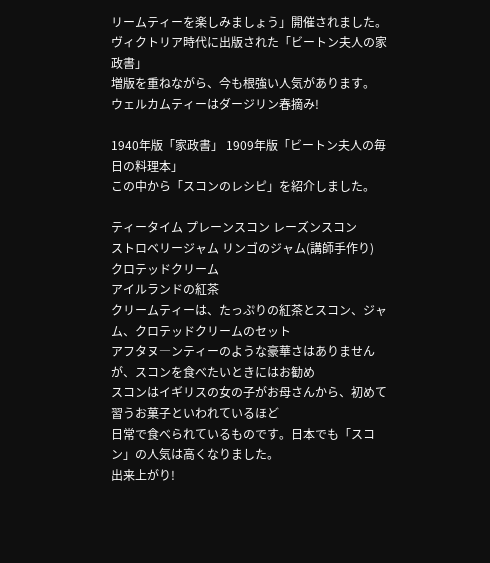リームティーを楽しみましょう」開催されました。
ヴィクトリア時代に出版された「ビートン夫人の家政書」
増版を重ねながら、今も根強い人気があります。
ウェルカムティーはダージリン春摘み!

1940年版「家政書」 1909年版「ビートン夫人の毎日の料理本」
この中から「スコンのレシピ」を紹介しました。

ティータイム プレーンスコン レーズンスコン
ストロベリージャム リンゴのジャム(講師手作り)
クロテッドクリーム
アイルランドの紅茶
クリームティーは、たっぷりの紅茶とスコン、ジャム、クロテッドクリームのセット
アフタヌ―ンティーのような豪華さはありませんが、スコンを食べたいときにはお勧め
スコンはイギリスの女の子がお母さんから、初めて習うお菓子といわれているほど
日常で食べられているものです。日本でも「スコン」の人気は高くなりました。
出来上がり!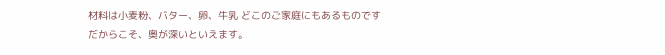材料は小麦粉、バター、卵、牛乳 どこのご家庭にもあるものです
だからこそ、奥が深いといえます。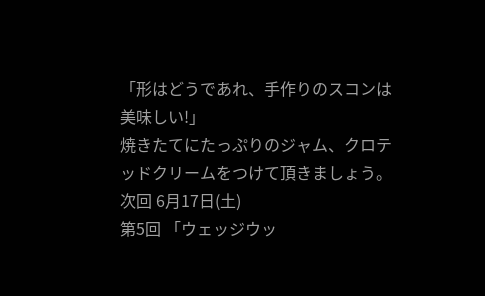「形はどうであれ、手作りのスコンは美味しい!」
焼きたてにたっぷりのジャム、クロテッドクリームをつけて頂きましょう。
次回 6月17日(土)
第5回 「ウェッジウッ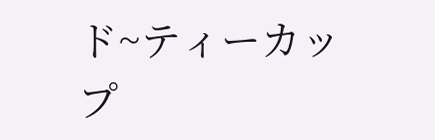ド~ティーカップ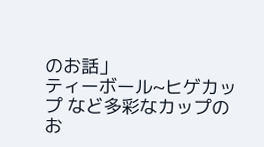のお話」
ティーボール~ヒゲカップ など多彩なカップのお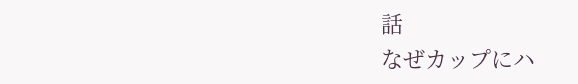話
なぜカップにハ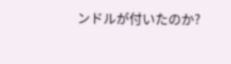ンドルが付いたのか?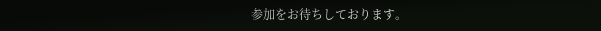参加をお待ちしております。